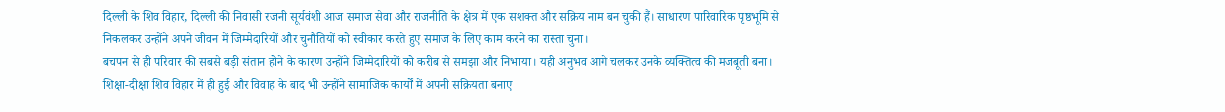दिल्ली के शिव विहार, दिल्ली की निवासी रजनी सूर्यवंशी आज समाज सेवा और राजनीति के क्षेत्र में एक सशक्त और सक्रिय नाम बन चुकी हैं। साधारण पारिवारिक पृष्ठभूमि से निकलकर उन्होंने अपने जीवन में जिम्मेदारियों और चुनौतियों को स्वीकार करते हुए समाज के लिए काम करने का रास्ता चुना।
बचपन से ही परिवार की सबसे बड़ी संतान होने के कारण उन्होंने जिम्मेदारियों को करीब से समझा और निभाया। यही अनुभव आगे चलकर उनके व्यक्तित्व की मजबूती बना। शिक्षा-दीक्षा शिव विहार में ही हुई और विवाह के बाद भी उन्होंने सामाजिक कार्यों में अपनी सक्रियता बनाए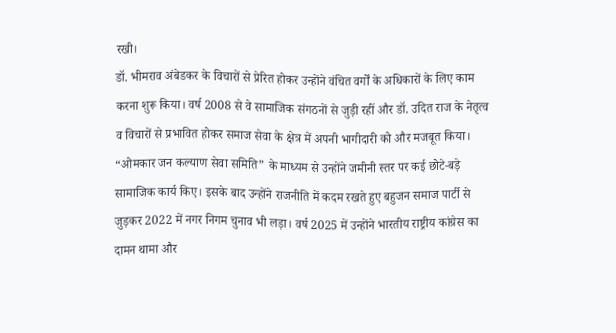रखी।
डॉ. भीमराव अंबेडकर के विचारों से प्रेरित होकर उन्होंने वंचित वर्गों के अधिकारों के लिए काम करना शुरू किया। वर्ष 2008 से वे सामाजिक संगठनों से जुड़ी रहीं और डॉ. उदित राज के नेतृत्व व विचारों से प्रभावित होकर समाज सेवा के क्षेत्र में अपनी भागीदारी को और मजबूत किया।
“ओमकार जन कल्याण सेवा समिति” के माध्यम से उन्होंने जमीनी स्तर पर कई छोटे-बड़े सामाजिक कार्य किए। इसके बाद उन्होंने राजनीति में कदम रखते हुए बहुजन समाज पार्टी से जुड़कर 2022 में नगर निगम चुनाव भी लड़ा। वर्ष 2025 में उन्होंने भारतीय राष्ट्रीय कांग्रेस का दामन थामा और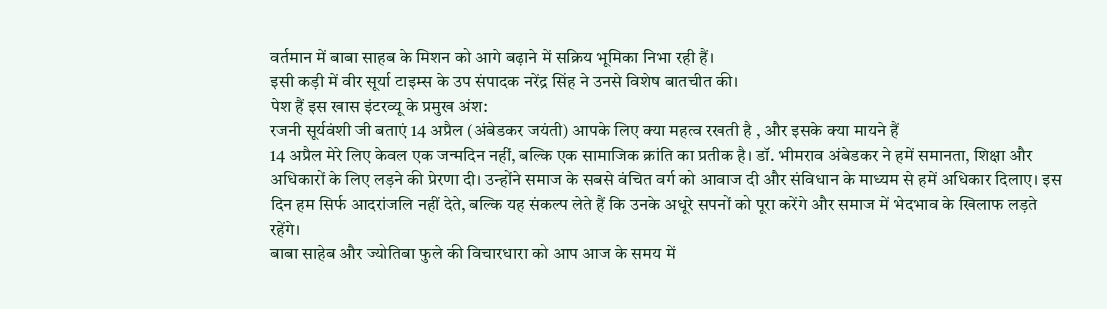वर्तमान में बाबा साहब के मिशन को आगे बढ़ाने में सक्रिय भूमिका निभा रही हैं।
इसी कड़ी में वीर सूर्या टाइम्स के उप संपादक नरेंद्र सिंह ने उनसे विशेष बातचीत की।
पेश हैं इस खास इंटरव्यू के प्रमुख अंश:
रजनी सूर्यवंशी जी बताएं 14 अप्रैल (अंबेडकर जयंती) आपके लिए क्या महत्व रखती है , और इसके क्या मायने हैं
14 अप्रैल मेरे लिए केवल एक जन्मदिन नहीं, बल्कि एक सामाजिक क्रांति का प्रतीक है। डॉ. भीमराव अंबेडकर ने हमें समानता, शिक्षा और अधिकारों के लिए लड़ने की प्रेरणा दी। उन्होंने समाज के सबसे वंचित वर्ग को आवाज दी और संविधान के माध्यम से हमें अधिकार दिलाए। इस दिन हम सिर्फ आदरांजलि नहीं देते, बल्कि यह संकल्प लेते हैं कि उनके अधूरे सपनों को पूरा करेंगे और समाज में भेदभाव के खिलाफ लड़ते रहेंगे।
बाबा साहेब और ज्योतिबा फुले की विचारधारा को आप आज के समय में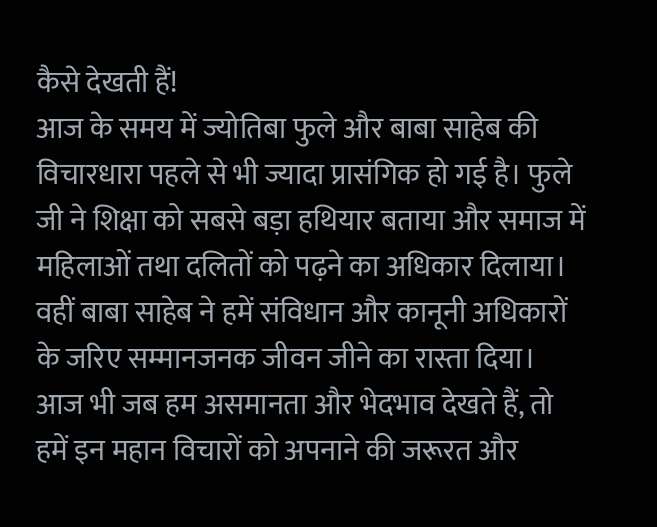कैसे देखती हैं!
आज के समय में ज्योतिबा फुले और बाबा साहेब की विचारधारा पहले से भी ज्यादा प्रासंगिक हो गई है। फुले जी ने शिक्षा को सबसे बड़ा हथियार बताया और समाज में महिलाओं तथा दलितों को पढ़ने का अधिकार दिलाया। वहीं बाबा साहेब ने हमें संविधान और कानूनी अधिकारों के जरिए सम्मानजनक जीवन जीने का रास्ता दिया। आज भी जब हम असमानता और भेदभाव देखते हैं, तो हमें इन महान विचारों को अपनाने की जरूरत और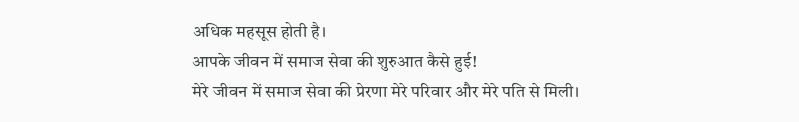अधिक महसूस होती है।
आपके जीवन में समाज सेवा की शुरुआत कैसे हुई!
मेरे जीवन में समाज सेवा की प्रेरणा मेरे परिवार और मेरे पति से मिली।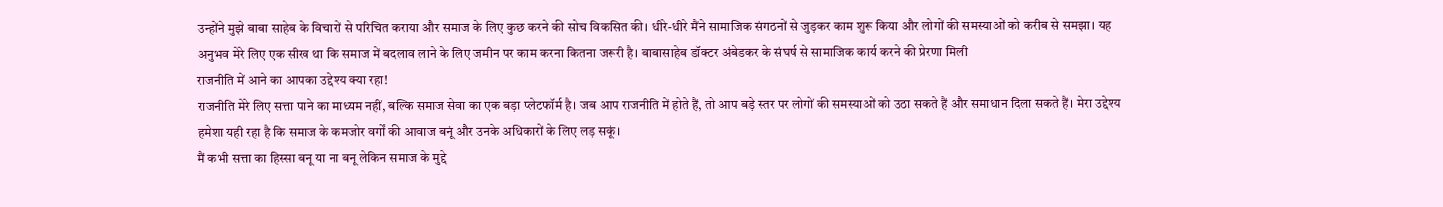उन्होंने मुझे बाबा साहेब के विचारों से परिचित कराया और समाज के लिए कुछ करने की सोच विकसित की। धीरे-धीरे मैंने सामाजिक संगठनों से जुड़कर काम शुरू किया और लोगों की समस्याओं को करीब से समझा। यह अनुभव मेरे लिए एक सीख था कि समाज में बदलाव लाने के लिए जमीन पर काम करना कितना जरूरी है। बाबासाहेब डॉक्टर अंबेडकर के संघर्ष से सामाजिक कार्य करने की प्रेरणा मिली
राजनीति में आने का आपका उद्देश्य क्या रहा!
राजनीति मेरे लिए सत्ता पाने का माध्यम नहीं, बल्कि समाज सेवा का एक बड़ा प्लेटफॉर्म है। जब आप राजनीति में होते हैं, तो आप बड़े स्तर पर लोगों की समस्याओं को उठा सकते हैं और समाधान दिला सकते हैं। मेरा उद्देश्य हमेशा यही रहा है कि समाज के कमजोर वर्गों की आवाज बनूं और उनके अधिकारों के लिए लड़ सकूं।
मैं कभी सत्ता का हिस्सा बनू या ना बनू लेकिन समाज के मुद्दे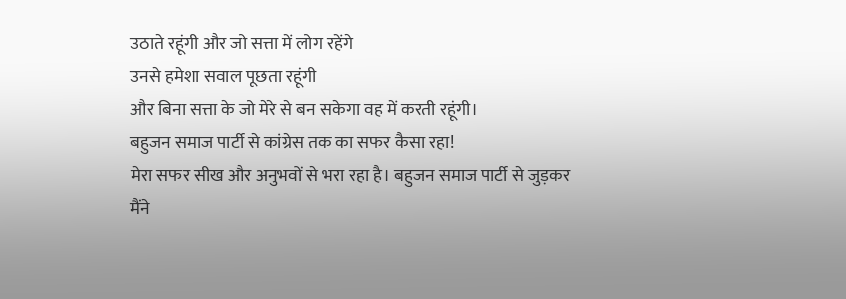उठाते रहूंगी और जो सत्ता में लोग रहेंगे
उनसे हमेशा सवाल पूछता रहूंगी
और बिना सत्ता के जो मेरे से बन सकेगा वह में करती रहूंगी।
बहुजन समाज पार्टी से कांग्रेस तक का सफर कैसा रहा!
मेरा सफर सीख और अनुभवों से भरा रहा है। बहुजन समाज पार्टी से जुड़कर मैंने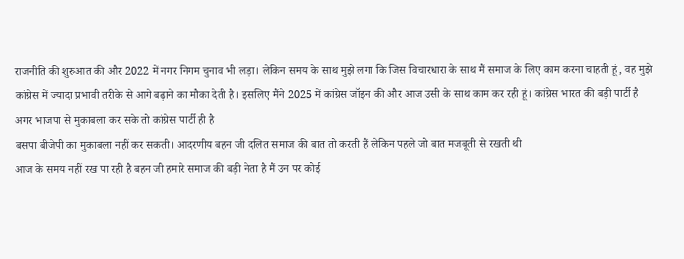राजनीति की शुरुआत की और 2022 में नगर निगम चुनाव भी लड़ा। लेकिन समय के साथ मुझे लगा कि जिस विचारधारा के साथ मैं समाज के लिए काम करना चाहती हूं, वह मुझे कांग्रेस में ज्यादा प्रभावी तरीके से आगे बढ़ाने का मौका देती है। इसलिए मैंने 2025 में कांग्रेस जॉइन की और आज उसी के साथ काम कर रही हूं। कांग्रेस भारत की बड़ी पार्टी है
अगर भाजपा से मुकाबला कर सके तो कांग्रेस पार्टी ही है
बसपा बीजेपी का मुकाबला नहीं कर सकती। आदरणीय बहन जी दलित समाज की बात तो करती हैं लेकिन पहले जो बात मजबूती से रखती थी
आज के समय नहीं रख पा रही है बहन जी हमारे समाज की बड़ी नेता है मैं उन पर कोई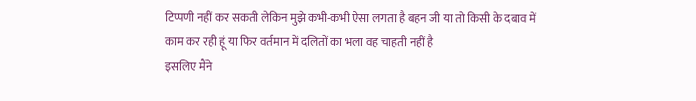टिप्पणी नहीं कर सकती लेकिन मुझे कभी-कभी ऐसा लगता है बहन जी या तो किसी के दबाव में काम कर रही हूं या फिर वर्तमान में दलितों का भला वह चाहती नहीं है
इसलिए मैंने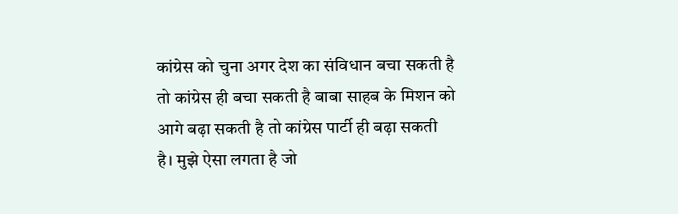कांग्रेस को चुना अगर देश का संविधान बचा सकती है तो कांग्रेस ही बचा सकती है बाबा साहब के मिशन को आगे बढ़ा सकती है तो कांग्रेस पार्टी ही बढ़ा सकती है। मुझे ऐसा लगता है जो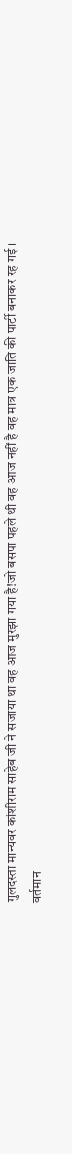गुलदस्ता मान्यवर कांशीराम साहेब जी ने सजाया था वह आज मुरझा गया है!जो बसपा पहले थी वह आज नहीं है वह मात्र एक जाति की पार्टी बनाकर रह गई ।
वर्तमान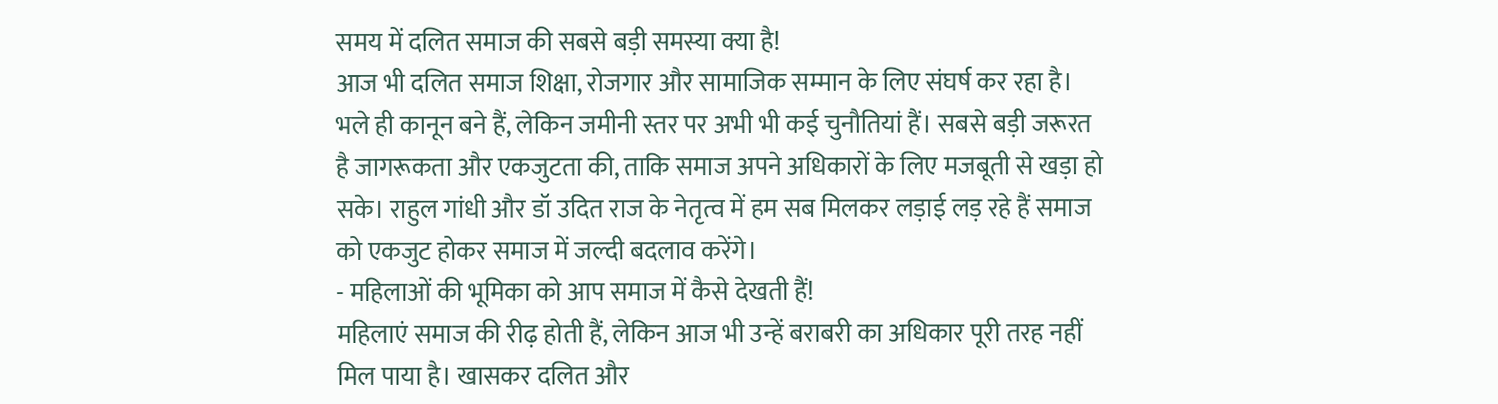समय में दलित समाज की सबसे बड़ी समस्या क्या है!
आज भी दलित समाज शिक्षा, रोजगार और सामाजिक सम्मान के लिए संघर्ष कर रहा है। भले ही कानून बने हैं, लेकिन जमीनी स्तर पर अभी भी कई चुनौतियां हैं। सबसे बड़ी जरूरत है जागरूकता और एकजुटता की, ताकि समाज अपने अधिकारों के लिए मजबूती से खड़ा हो सके। राहुल गांधी और डॉ उदित राज के नेतृत्व में हम सब मिलकर लड़ाई लड़ रहे हैं समाज को एकजुट होकर समाज में जल्दी बदलाव करेंगे।
- महिलाओं की भूमिका को आप समाज में कैसे देखती हैं!
महिलाएं समाज की रीढ़ होती हैं, लेकिन आज भी उन्हें बराबरी का अधिकार पूरी तरह नहीं मिल पाया है। खासकर दलित और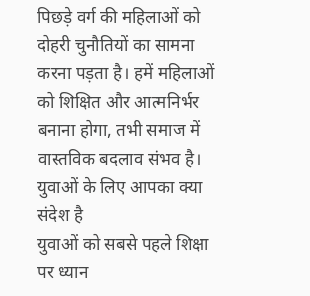पिछड़े वर्ग की महिलाओं को दोहरी चुनौतियों का सामना करना पड़ता है। हमें महिलाओं को शिक्षित और आत्मनिर्भर बनाना होगा, तभी समाज में वास्तविक बदलाव संभव है।
युवाओं के लिए आपका क्या संदेश है
युवाओं को सबसे पहले शिक्षा पर ध्यान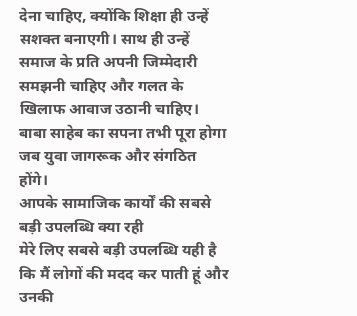देना चाहिए, क्योंकि शिक्षा ही उन्हें सशक्त बनाएगी। साथ ही उन्हें समाज के प्रति अपनी जिम्मेदारी समझनी चाहिए और गलत के खिलाफ आवाज उठानी चाहिए। बाबा साहेब का सपना तभी पूरा होगा जब युवा जागरूक और संगठित होंगे।
आपके सामाजिक कार्यों की सबसे बड़ी उपलब्धि क्या रही
मेरे लिए सबसे बड़ी उपलब्धि यही है कि मैं लोगों की मदद कर पाती हूं और उनकी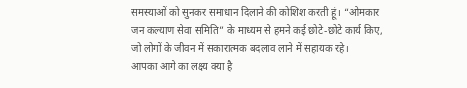समस्याओं को सुनकर समाधान दिलाने की कोशिश करती हूं। “ओमकार जन कल्याण सेवा समिति” के माध्यम से हमने कई छोटे-छोटे कार्य किए, जो लोगों के जीवन में सकारात्मक बदलाव लाने में सहायक रहे।
आपका आगे का लक्ष्य क्या है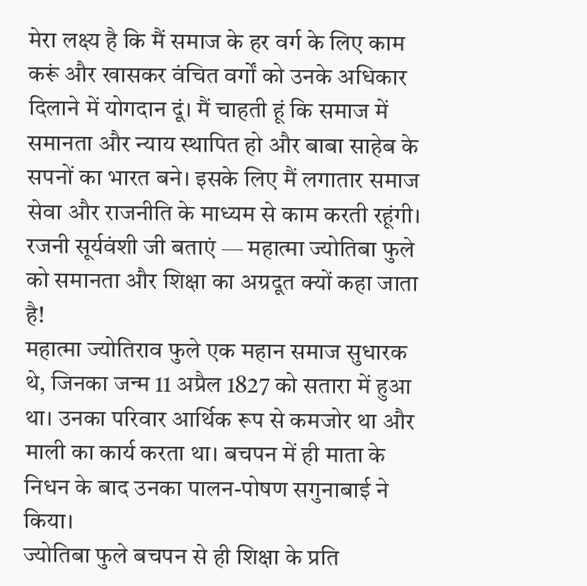मेरा लक्ष्य है कि मैं समाज के हर वर्ग के लिए काम करूं और खासकर वंचित वर्गों को उनके अधिकार दिलाने में योगदान दूं। मैं चाहती हूं कि समाज में समानता और न्याय स्थापित हो और बाबा साहेब के सपनों का भारत बने। इसके लिए मैं लगातार समाज सेवा और राजनीति के माध्यम से काम करती रहूंगी।
रजनी सूर्यवंशी जी बताएं — महात्मा ज्योतिबा फुले को समानता और शिक्षा का अग्रदूत क्यों कहा जाता है!
महात्मा ज्योतिराव फुले एक महान समाज सुधारक थे, जिनका जन्म 11 अप्रैल 1827 को सतारा में हुआ था। उनका परिवार आर्थिक रूप से कमजोर था और माली का कार्य करता था। बचपन में ही माता के निधन के बाद उनका पालन-पोषण सगुनाबाई ने किया।
ज्योतिबा फुले बचपन से ही शिक्षा के प्रति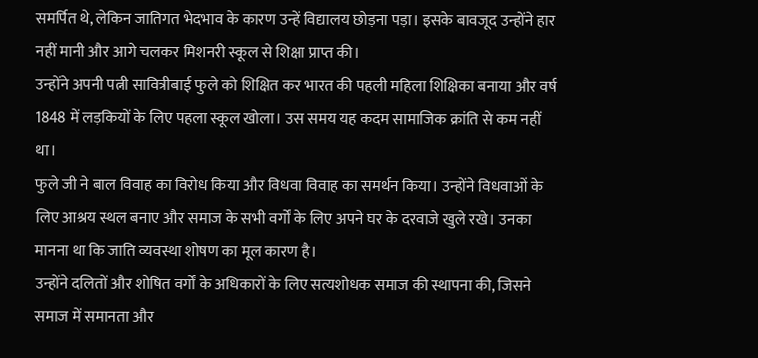समर्पित थे, लेकिन जातिगत भेदभाव के कारण उन्हें विद्यालय छोड़ना पड़ा। इसके बावजूद उन्होंने हार नहीं मानी और आगे चलकर मिशनरी स्कूल से शिक्षा प्राप्त की।
उन्होंने अपनी पत्नी सावित्रीबाई फुले को शिक्षित कर भारत की पहली महिला शिक्षिका बनाया और वर्ष 1848 में लड़कियों के लिए पहला स्कूल खोला। उस समय यह कदम सामाजिक क्रांति से कम नहीं था।
फुले जी ने बाल विवाह का विरोध किया और विधवा विवाह का समर्थन किया। उन्होंने विधवाओं के लिए आश्रय स्थल बनाए और समाज के सभी वर्गों के लिए अपने घर के दरवाजे खुले रखे। उनका मानना था कि जाति व्यवस्था शोषण का मूल कारण है।
उन्होंने दलितों और शोषित वर्गों के अधिकारों के लिए सत्यशोधक समाज की स्थापना की, जिसने समाज में समानता और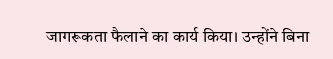जागरूकता फैलाने का कार्य किया। उन्होंने बिना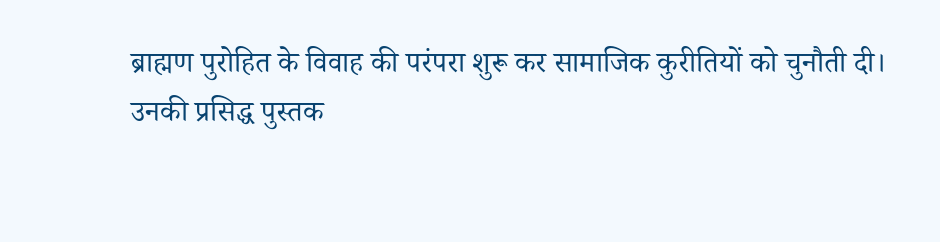ब्राह्मण पुरोहित के विवाह की परंपरा शुरू कर सामाजिक कुरीतियों को चुनौती दी।
उनकी प्रसिद्ध पुस्तक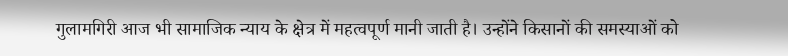गुलामगिरी आज भी सामाजिक न्याय के क्षेत्र में महत्वपूर्ण मानी जाती है। उन्होंने किसानों की समस्याओं को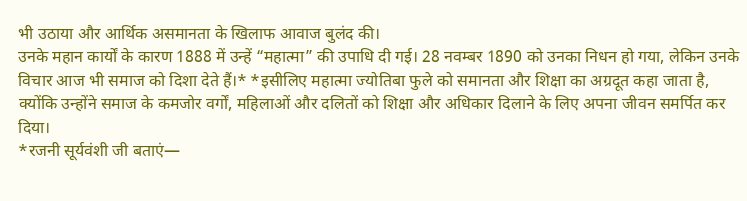भी उठाया और आर्थिक असमानता के खिलाफ आवाज बुलंद की।
उनके महान कार्यों के कारण 1888 में उन्हें “महात्मा” की उपाधि दी गई। 28 नवम्बर 1890 को उनका निधन हो गया, लेकिन उनके विचार आज भी समाज को दिशा देते हैं।* *इसीलिए महात्मा ज्योतिबा फुले को समानता और शिक्षा का अग्रदूत कहा जाता है, क्योंकि उन्होंने समाज के कमजोर वर्गों, महिलाओं और दलितों को शिक्षा और अधिकार दिलाने के लिए अपना जीवन समर्पित कर दिया।
*रजनी सूर्यवंशी जी बताएं—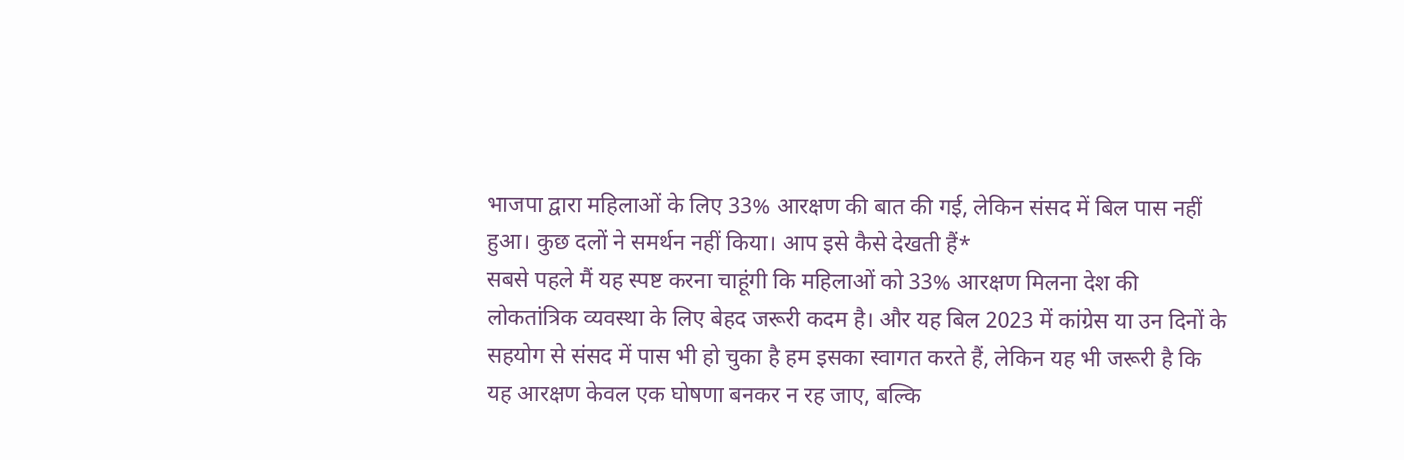भाजपा द्वारा महिलाओं के लिए 33% आरक्षण की बात की गई, लेकिन संसद में बिल पास नहीं हुआ। कुछ दलों ने समर्थन नहीं किया। आप इसे कैसे देखती हैं*
सबसे पहले मैं यह स्पष्ट करना चाहूंगी कि महिलाओं को 33% आरक्षण मिलना देश की लोकतांत्रिक व्यवस्था के लिए बेहद जरूरी कदम है। और यह बिल 2023 में कांग्रेस या उन दिनों के सहयोग से संसद में पास भी हो चुका है हम इसका स्वागत करते हैं, लेकिन यह भी जरूरी है कि यह आरक्षण केवल एक घोषणा बनकर न रह जाए, बल्कि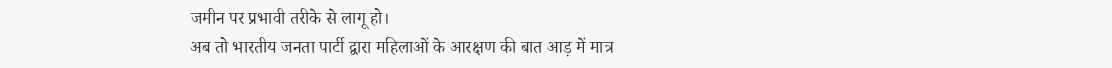जमीन पर प्रभावी तरीके से लागू हो।
अब तो भारतीय जनता पार्टी द्वारा महिलाओं के आरक्षण की बात आड़ में मात्र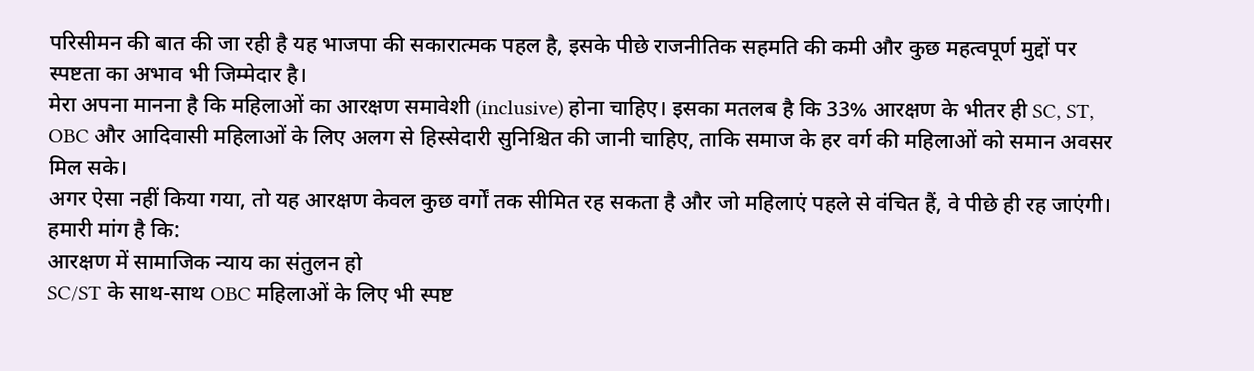परिसीमन की बात की जा रही है यह भाजपा की सकारात्मक पहल है, इसके पीछे राजनीतिक सहमति की कमी और कुछ महत्वपूर्ण मुद्दों पर स्पष्टता का अभाव भी जिम्मेदार है।
मेरा अपना मानना है कि महिलाओं का आरक्षण समावेशी (inclusive) होना चाहिए। इसका मतलब है कि 33% आरक्षण के भीतर ही SC, ST, OBC और आदिवासी महिलाओं के लिए अलग से हिस्सेदारी सुनिश्चित की जानी चाहिए, ताकि समाज के हर वर्ग की महिलाओं को समान अवसर मिल सके।
अगर ऐसा नहीं किया गया, तो यह आरक्षण केवल कुछ वर्गों तक सीमित रह सकता है और जो महिलाएं पहले से वंचित हैं, वे पीछे ही रह जाएंगी।
हमारी मांग है कि:
आरक्षण में सामाजिक न्याय का संतुलन हो
SC/ST के साथ-साथ OBC महिलाओं के लिए भी स्पष्ट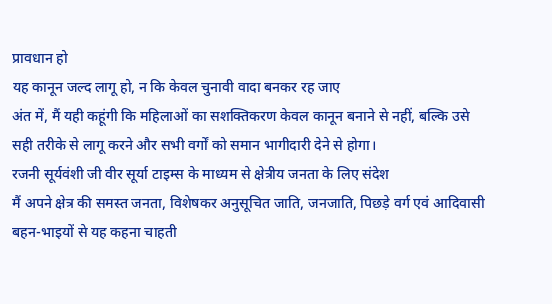प्रावधान हो
यह कानून जल्द लागू हो, न कि केवल चुनावी वादा बनकर रह जाए
अंत में, मैं यही कहूंगी कि महिलाओं का सशक्तिकरण केवल कानून बनाने से नहीं, बल्कि उसे सही तरीके से लागू करने और सभी वर्गों को समान भागीदारी देने से होगा।
रजनी सूर्यवंशी जी वीर सूर्या टाइम्स के माध्यम से क्षेत्रीय जनता के लिए संदेश
मैं अपने क्षेत्र की समस्त जनता, विशेषकर अनुसूचित जाति, जनजाति, पिछड़े वर्ग एवं आदिवासी बहन-भाइयों से यह कहना चाहती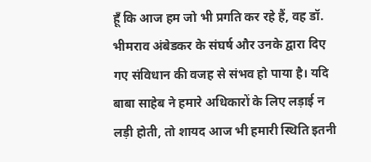हूँ कि आज हम जो भी प्रगति कर रहे हैं, वह डॉ. भीमराव अंबेडकर के संघर्ष और उनके द्वारा दिए गए संविधान की वजह से संभव हो पाया है। यदि बाबा साहेब ने हमारे अधिकारों के लिए लड़ाई न लड़ी होती, तो शायद आज भी हमारी स्थिति इतनी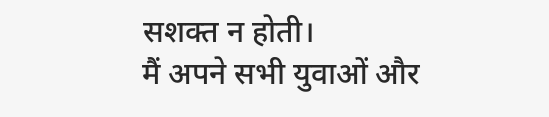सशक्त न होती।
मैं अपने सभी युवाओं और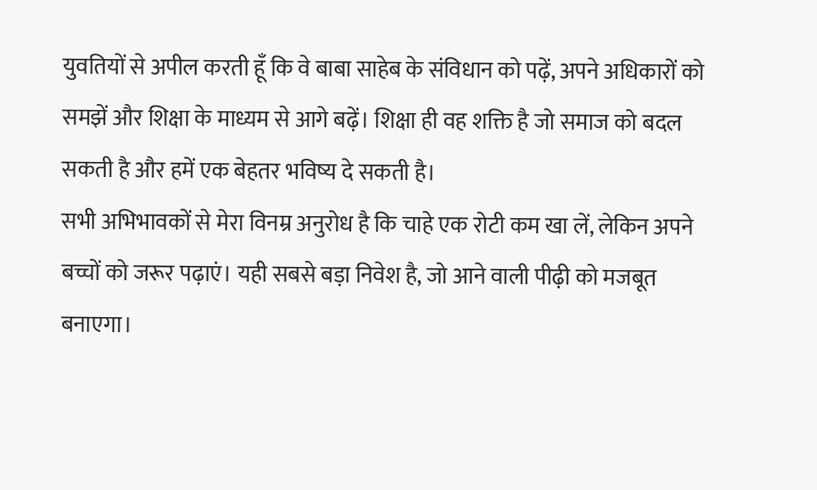युवतियों से अपील करती हूँ कि वे बाबा साहेब के संविधान को पढ़ें, अपने अधिकारों को समझें और शिक्षा के माध्यम से आगे बढ़ें। शिक्षा ही वह शक्ति है जो समाज को बदल सकती है और हमें एक बेहतर भविष्य दे सकती है।
सभी अभिभावकों से मेरा विनम्र अनुरोध है कि चाहे एक रोटी कम खा लें, लेकिन अपने बच्चों को जरूर पढ़ाएं। यही सबसे बड़ा निवेश है, जो आने वाली पीढ़ी को मजबूत बनाएगा।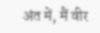अंत में, मैं वीर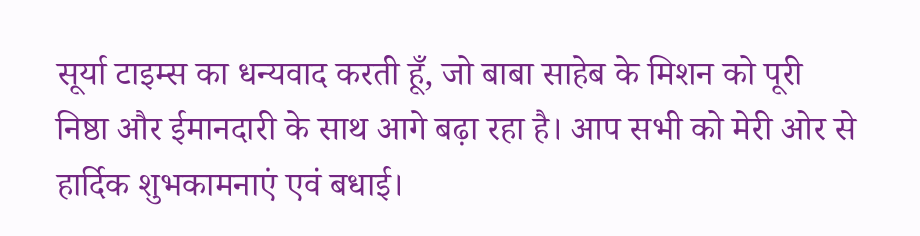सूर्या टाइम्स का धन्यवाद करती हूँ, जो बाबा साहेब के मिशन को पूरी निष्ठा और ईमानदारी के साथ आगे बढ़ा रहा है। आप सभी को मेरी ओर से हार्दिक शुभकामनाएं एवं बधाई।